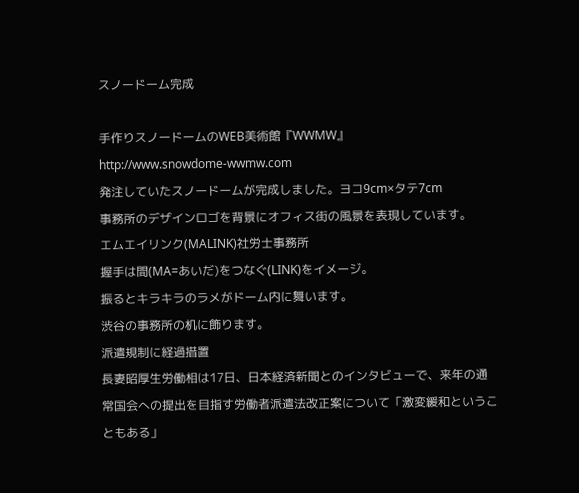スノードーム完成

手作りスノードームのWEB美術館『WWMW』
http://www.snowdome-wwmw.com
発注していたスノードームが完成しました。ヨコ9cm×タテ7cm
事務所のデザインロゴを背景にオフィス街の風景を表現しています。
エムエイリンク(MALINK)社労士事務所
握手は間(MA=あいだ)をつなぐ(LINK)をイメージ。
振るとキラキラのラメがドーム内に舞います。
渋谷の事務所の机に飾ります。
派遣規制に経過措置
長妻昭厚生労働相は17日、日本経済新聞とのインタビューで、来年の通常国会への提出を目指す労働者派遣法改正案について「激変緩和ということもある」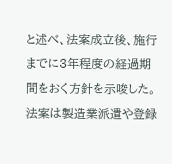と述べ、法案成立後、施行までに3年程度の経過期間をおく方針を示唆した。法案は製造業派遣や登録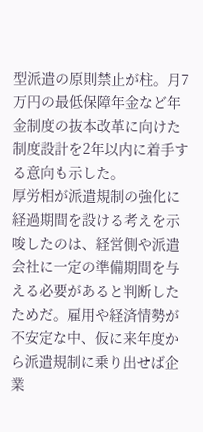型派遣の原則禁止が柱。月7万円の最低保障年金など年金制度の抜本改革に向けた制度設計を2年以内に着手する意向も示した。
厚労相が派遣規制の強化に経過期間を設ける考えを示唆したのは、経営側や派遣会社に一定の準備期間を与える必要があると判断したためだ。雇用や経済情勢が不安定な中、仮に来年度から派遣規制に乗り出せば企業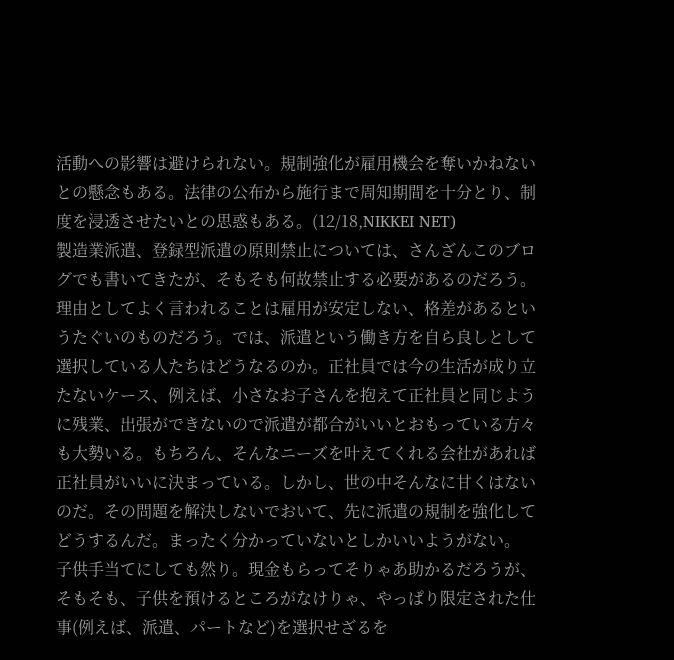活動への影響は避けられない。規制強化が雇用機会を奪いかねないとの懸念もある。法律の公布から施行まで周知期間を十分とり、制度を浸透させたいとの思惑もある。(12/18,NIKKEI NET)
製造業派遣、登録型派遣の原則禁止については、さんざんこのブログでも書いてきたが、そもそも何故禁止する必要があるのだろう。理由としてよく言われることは雇用が安定しない、格差があるというたぐいのものだろう。では、派遣という働き方を自ら良しとして選択している人たちはどうなるのか。正社員では今の生活が成り立たないケース、例えば、小さなお子さんを抱えて正社員と同じように残業、出張ができないので派遣が都合がいいとおもっている方々も大勢いる。もちろん、そんなニーズを叶えてくれる会社があれば正社員がいいに決まっている。しかし、世の中そんなに甘くはないのだ。その問題を解決しないでおいて、先に派遣の規制を強化してどうするんだ。まったく分かっていないとしかいいようがない。
子供手当てにしても然り。現金もらってそりゃあ助かるだろうが、そもそも、子供を預けるところがなけりゃ、やっぱり限定された仕事(例えば、派遣、パートなど)を選択せざるを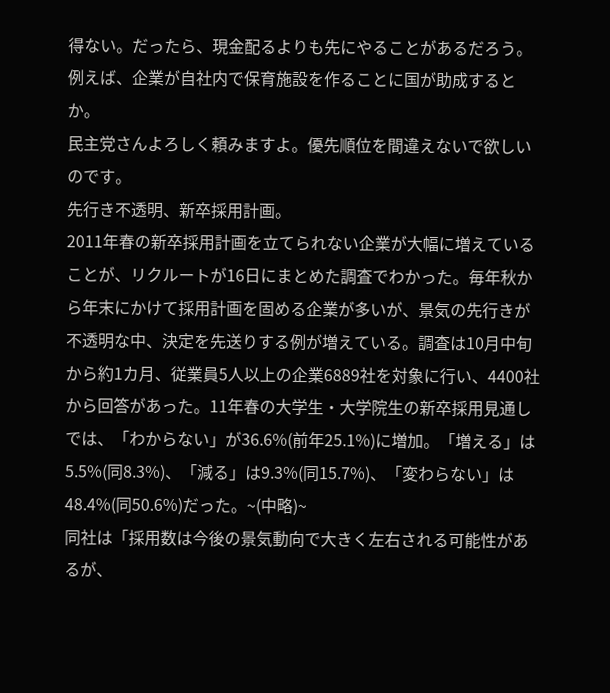得ない。だったら、現金配るよりも先にやることがあるだろう。例えば、企業が自社内で保育施設を作ることに国が助成するとか。
民主党さんよろしく頼みますよ。優先順位を間違えないで欲しいのです。
先行き不透明、新卒採用計画。
2011年春の新卒採用計画を立てられない企業が大幅に増えていることが、リクルートが16日にまとめた調査でわかった。毎年秋から年末にかけて採用計画を固める企業が多いが、景気の先行きが不透明な中、決定を先送りする例が増えている。調査は10月中旬から約1カ月、従業員5人以上の企業6889社を対象に行い、4400社から回答があった。11年春の大学生・大学院生の新卒採用見通しでは、「わからない」が36.6%(前年25.1%)に増加。「増える」は5.5%(同8.3%)、「減る」は9.3%(同15.7%)、「変わらない」は48.4%(同50.6%)だった。~(中略)~
同社は「採用数は今後の景気動向で大きく左右される可能性があるが、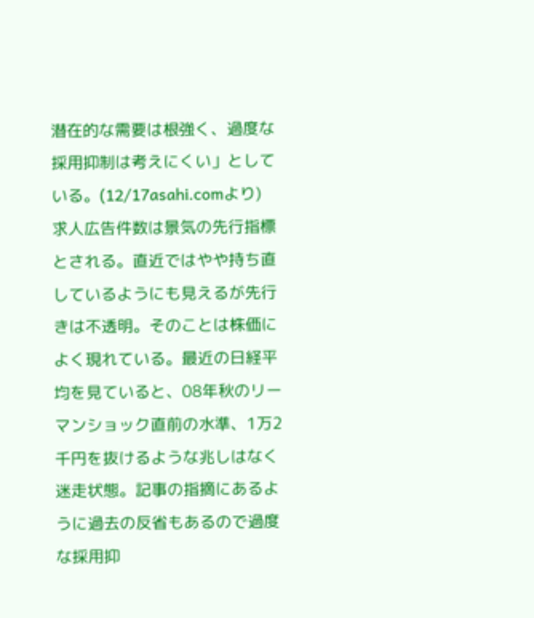潜在的な需要は根強く、過度な採用抑制は考えにくい」としている。(12/17asahi.comより)
求人広告件数は景気の先行指標とされる。直近ではやや持ち直しているようにも見えるが先行きは不透明。そのことは株価によく現れている。最近の日経平均を見ていると、08年秋のリーマンショック直前の水準、1万2千円を抜けるような兆しはなく迷走状態。記事の指摘にあるように過去の反省もあるので過度な採用抑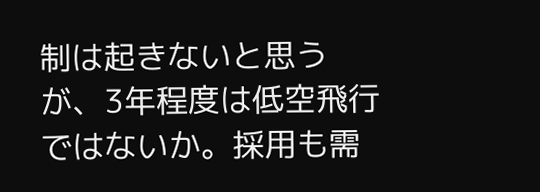制は起きないと思うが、3年程度は低空飛行ではないか。採用も需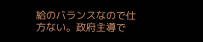給のバランスなので仕方ない。政府主導で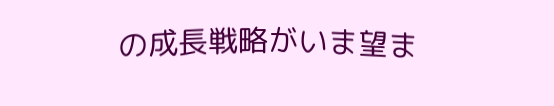の成長戦略がいま望ま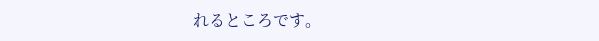れるところです。